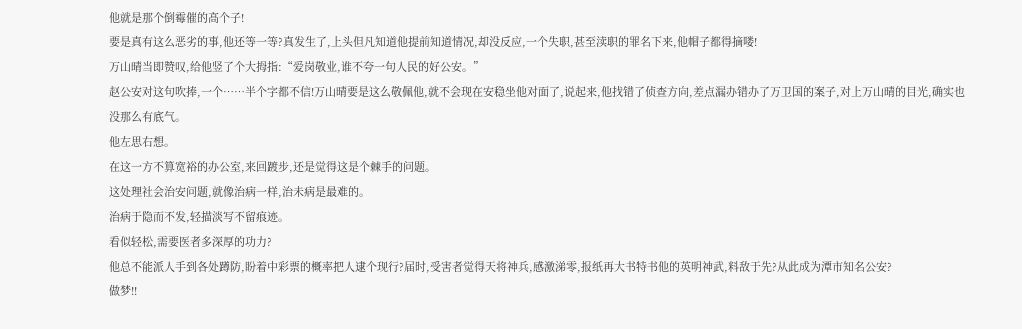他就是那个倒霉催的高个子!
要是真有这么恶劣的事,他还等一等?真发生了,上头但凡知道他提前知道情况,却没反应,一个失职,甚至渎职的罪名下来,他帽子都得摘喽!
万山晴当即赞叹,给他竖了个大拇指:“爱岗敬业,谁不夸一句人民的好公安。”
赵公安对这句吹捧,一个……半个字都不信!万山晴要是这么敬佩他,就不会现在安稳坐他对面了,说起来,他找错了侦查方向,差点漏办错办了万卫国的案子,对上万山晴的目光,确实也没那么有底气。
他左思右想。
在这一方不算宽裕的办公室,来回踱步,还是觉得这是个棘手的问题。
这处理社会治安问题,就像治病一样,治未病是最难的。
治病于隐而不发,轻描淡写不留痕迹。
看似轻松,需要医者多深厚的功力?
他总不能派人手到各处蹲防,盼着中彩票的概率把人逮个现行?届时,受害者觉得天将神兵,感激涕零,报纸再大书特书他的英明神武,料敌于先?从此成为潭市知名公安?
做梦!!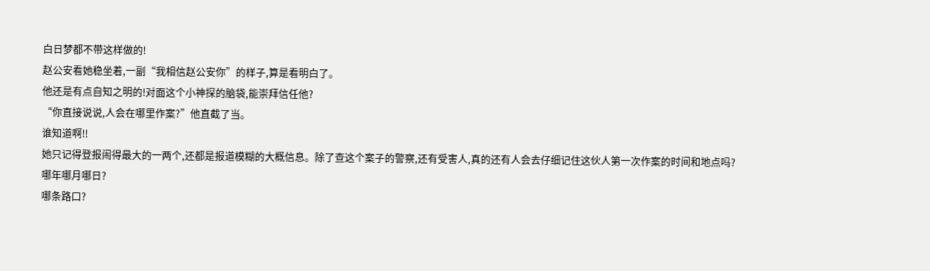白日梦都不带这样做的!
赵公安看她稳坐着,一副“我相信赵公安你”的样子,算是看明白了。
他还是有点自知之明的!对面这个小神探的脑袋,能崇拜信任他?
“你直接说说,人会在哪里作案?”他直截了当。
谁知道啊!!
她只记得登报闹得最大的一两个,还都是报道模糊的大概信息。除了查这个案子的警察,还有受害人,真的还有人会去仔细记住这伙人第一次作案的时间和地点吗?
哪年哪月哪日?
哪条路口?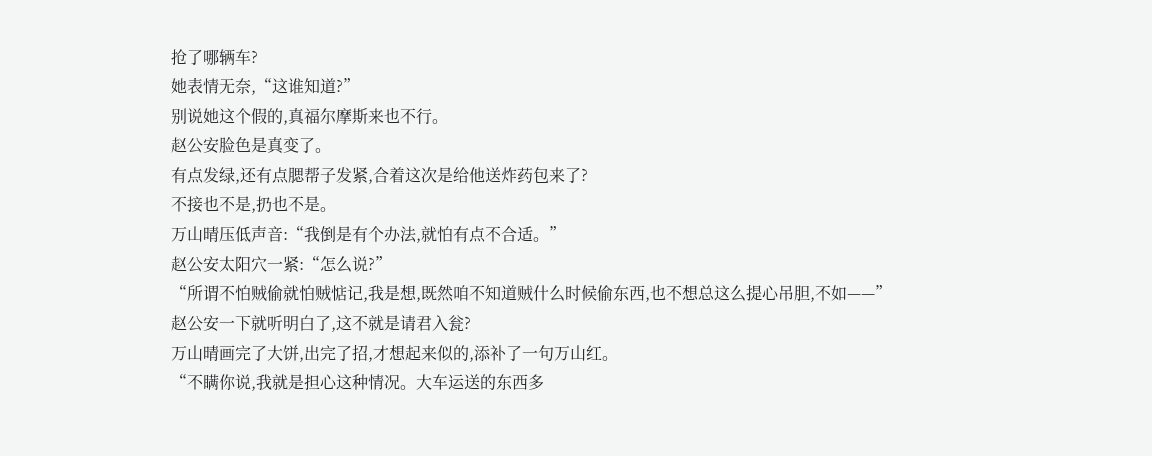抢了哪辆车?
她表情无奈,“这谁知道?”
别说她这个假的,真福尔摩斯来也不行。
赵公安脸色是真变了。
有点发绿,还有点腮帮子发紧,合着这次是给他送炸药包来了?
不接也不是,扔也不是。
万山晴压低声音:“我倒是有个办法,就怕有点不合适。”
赵公安太阳穴一紧:“怎么说?”
“所谓不怕贼偷就怕贼惦记,我是想,既然咱不知道贼什么时候偷东西,也不想总这么提心吊胆,不如——”
赵公安一下就听明白了,这不就是请君入瓮?
万山晴画完了大饼,出完了招,才想起来似的,添补了一句万山红。
“不瞒你说,我就是担心这种情况。大车运送的东西多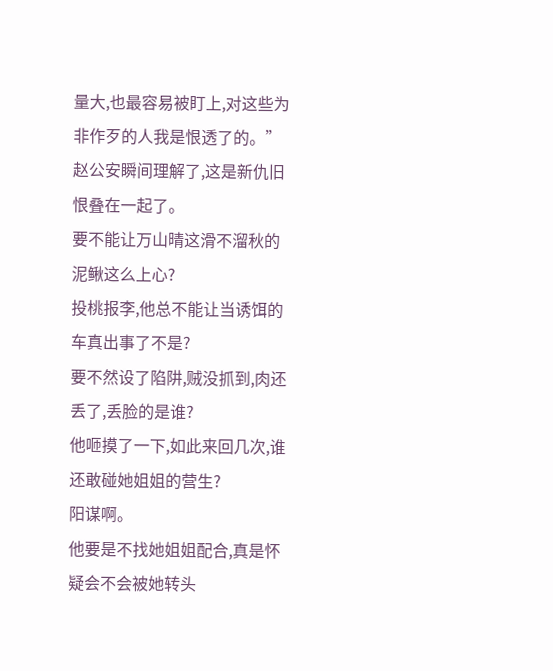量大,也最容易被盯上,对这些为非作歹的人我是恨透了的。”
赵公安瞬间理解了,这是新仇旧恨叠在一起了。
要不能让万山晴这滑不溜秋的泥鳅这么上心?
投桃报李,他总不能让当诱饵的车真出事了不是?
要不然设了陷阱,贼没抓到,肉还丢了,丢脸的是谁?
他咂摸了一下,如此来回几次,谁还敢碰她姐姐的营生?
阳谋啊。
他要是不找她姐姐配合,真是怀疑会不会被她转头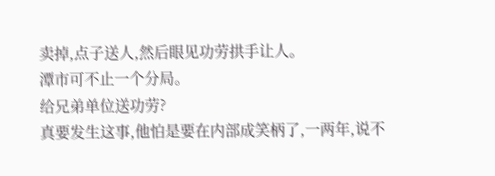卖掉,点子送人,然后眼见功劳拱手让人。
潭市可不止一个分局。
给兄弟单位送功劳?
真要发生这事,他怕是要在内部成笑柄了,一两年,说不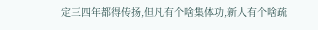定三四年都得传扬,但凡有个啥集体功,新人有个啥疏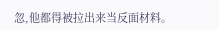忽,他都得被拉出来当反面材料。